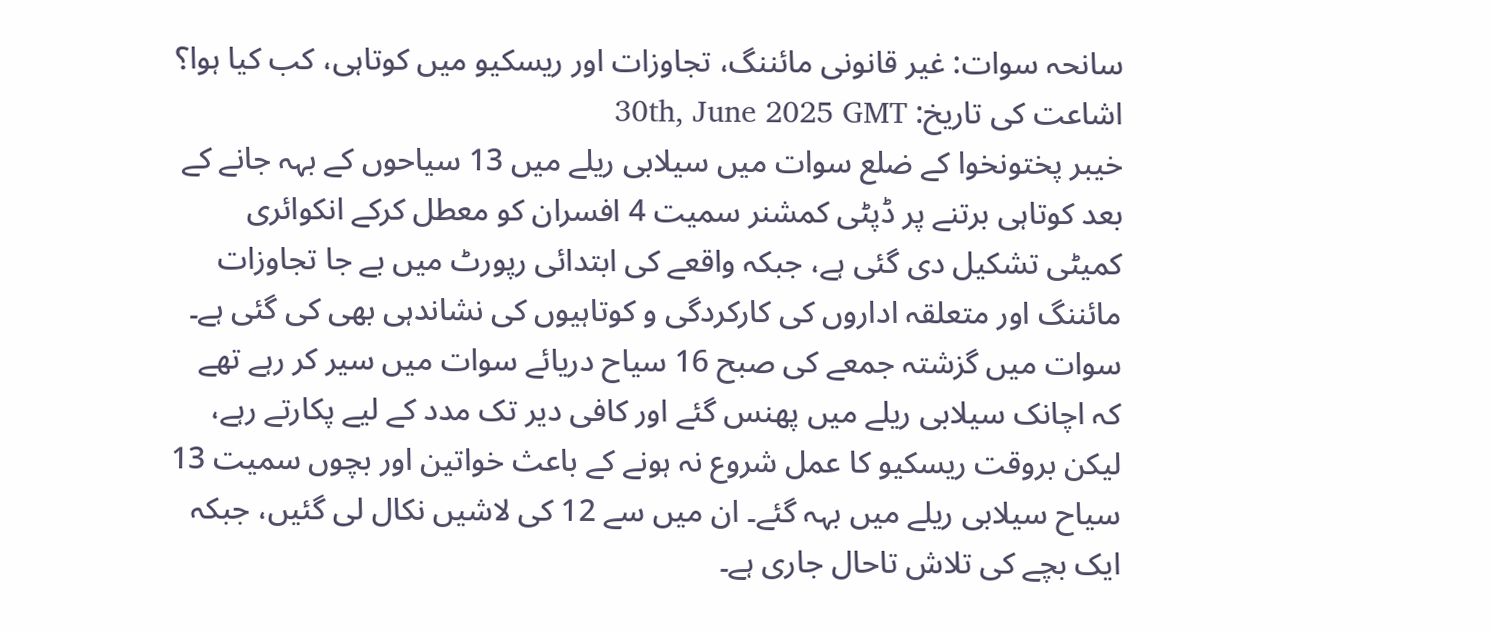سانحہ سوات: غیر قانونی مائننگ، تجاوزات اور ریسکیو میں کوتاہی، کب کیا ہوا؟
اشاعت کی تاریخ: 30th, June 2025 GMT
خیبر پختونخوا کے ضلع سوات میں سیلابی ریلے میں 13 سیاحوں کے بہہ جانے کے بعد کوتاہی برتنے پر ڈپٹی کمشنر سمیت 4 افسران کو معطل کرکے انکوائری کمیٹی تشکیل دی گئی ہے، جبکہ واقعے کی ابتدائی رپورٹ میں بے جا تجاوزات مائننگ اور متعلقہ اداروں کی کارکردگی و کوتاہیوں کی نشاندہی بھی کی گئی ہے۔
سوات میں گزشتہ جمعے کی صبح 16 سیاح دریائے سوات میں سیر کر رہے تھے کہ اچانک سیلابی ریلے میں پھنس گئے اور کافی دیر تک مدد کے لیے پکارتے رہے، لیکن بروقت ریسکیو کا عمل شروع نہ ہونے کے باعث خواتین اور بچوں سمیت 13 سیاح سیلابی ریلے میں بہہ گئے۔ ان میں سے 12 کی لاشیں نکال لی گئیں، جبکہ ایک بچے کی تلاش تاحال جاری ہے۔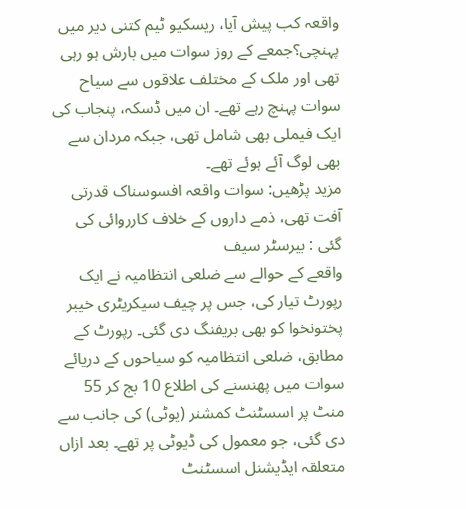واقعہ کب پیش آیا، ریسکیو ٹیم کتنی دیر میں پہنچی؟جمعے کے روز سوات میں بارش ہو رہی تھی اور ملک کے مختلف علاقوں سے سیاح سوات پہنچ رہے تھے۔ ان میں ڈسکہ، پنجاب کی ایک فیملی بھی شامل تھی، جبکہ مردان سے بھی لوگ آئے ہوئے تھے۔
مزید پڑھیں: سوات واقعہ افسوسناک قدرتی آفت تھی، ذمے داروں کے خلاف کارروائی کی گئی : بیرسٹر سیف
واقعے کے حوالے سے ضلعی انتظامیہ نے ایک رپورٹ تیار کی، جس پر چیف سیکریٹری خیبر پختونخوا کو بھی بریفنگ دی گئی۔ رپورٹ کے مطابق، ضلعی انتظامیہ کو سیاحوں کے دریائے سوات میں پھنسنے کی اطلاع 10 بج کر 55 منٹ پر اسسٹنٹ کمشنر (یوٹی) کی جانب سے دی گئی، جو معمول کی ڈیوٹی پر تھے۔ بعد ازاں متعلقہ ایڈیشنل اسسٹنٹ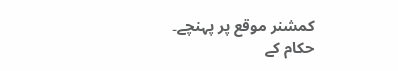کمشنر موقع پر پہنچے۔
حکام کے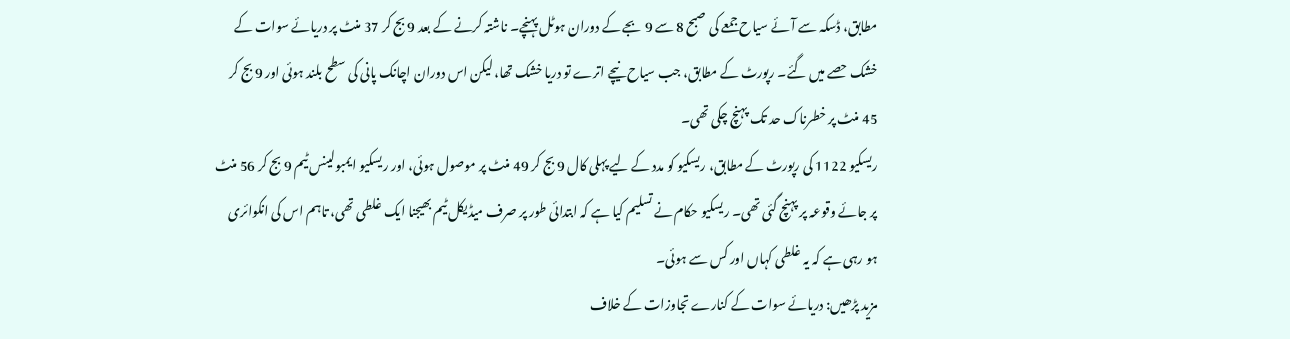مطابق، ڈسکہ سے آئے سیاح جمعے کی صبح 8 سے 9 بجے کے دوران ہوٹل پہنچے۔ ناشتہ کرنے کے بعد 9 بج کر 37 منٹ پر دریائے سوات کے خشک حصے میں گئے۔ رپورٹ کے مطابق، جب سیاح نیچے اترے تو دریا خشک تھا، لیکن اس دوران اچانک پانی کی سطح بلند ہوئی اور 9 بج کر 45 منٹ پر خطرناک حد تک پہنچ چکی تھی۔
ریسکیو 1122 کی رپورٹ کے مطابق، ریسکیو کو مدد کے لیے پہلی کال 9 بج کر 49 منٹ پر موصول ہوئی، اور ریسکیو ایمبولینس ٹیم 9 بج کر 56 منٹ پر جائے وقوعہ پر پہنچ گئی تھی۔ ریسکیو حکام نے تسلیم کیا ہے کہ ابتدائی طور پر صرف میڈیکل ٹیم بھیجنا ایک غلطی تھی، تاہم اس کی انکوائری ہو رہی ہے کہ یہ غلطی کہاں اور کس سے ہوئی۔
مزید پڑھیں: دریائے سوات کے کنارے تجاوزات کے خلاف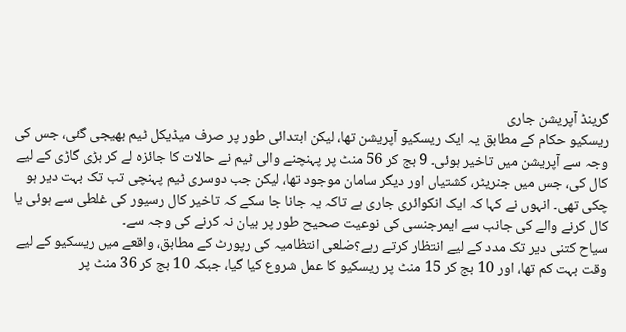گرینڈ آپریشن جاری
ریسکیو حکام کے مطابق یہ ایک ریسکیو آپریشن تھا، لیکن ابتدائی طور پر صرف میڈیکل ٹیم بھیجی گئی، جس کی وجہ سے آپریشن میں تاخیر ہوئی۔ 9 بج کر 56 منٹ پر پہنچنے والی ٹیم نے حالات کا جائزہ لے کر بڑی گاڑی کے لیے کال کی، جس میں جنریٹر، کشتیاں اور دیگر سامان موجود تھا، لیکن جب دوسری ٹیم پہنچی تب تک بہت دیر ہو چکی تھی۔ انہوں نے کہا کہ ایک انکوائری جاری ہے تاکہ یہ جانا جا سکے کہ تاخیر کال رسیور کی غلطی سے ہوئی یا کال کرنے والے کی جانب سے ایمرجنسی کی نوعیت صحیح طور پر بیان نہ کرنے کی وجہ سے۔
سیاح کتنی دیر تک مدد کے لیے انتظار کرتے رہے؟ضلعی انتظامیہ کی رپورٹ کے مطابق، واقعے میں ریسکیو کے لیے وقت بہت کم تھا، اور 10 بج کر 15 منٹ پر ریسکیو کا عمل شروع کیا گیا، جبکہ 10 بج کر 36 منٹ پر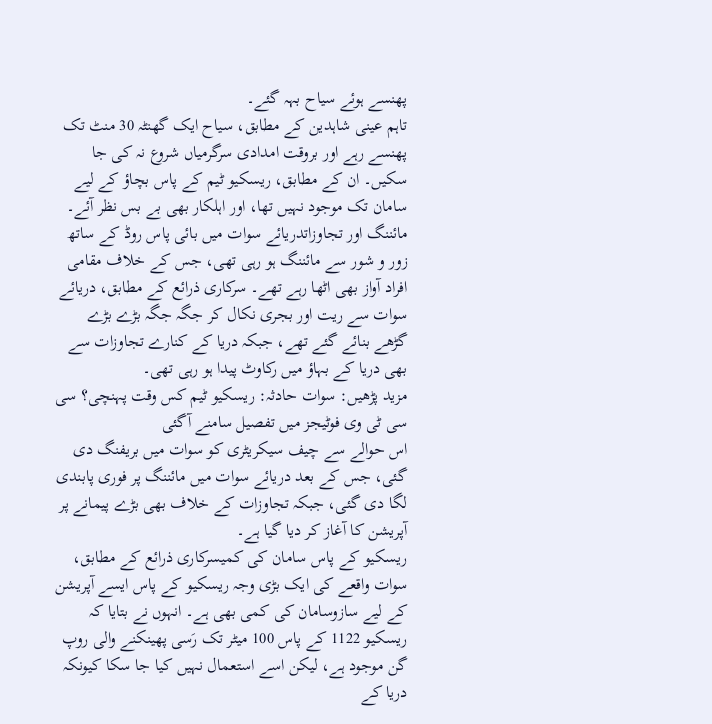پھنسے ہوئے سیاح بہہ گئے۔
تاہم عینی شاہدین کے مطابق، سیاح ایک گھنٹہ 30 منٹ تک پھنسے رہے اور بروقت امدادی سرگرمیاں شروع نہ کی جا سکیں۔ ان کے مطابق، ریسکیو ٹیم کے پاس بچاؤ کے لیے سامان تک موجود نہیں تھا، اور اہلکار بھی بے بس نظر آئے۔
مائننگ اور تجاوزاتدریائے سوات میں بائی پاس روڈ کے ساتھ زور و شور سے مائننگ ہو رہی تھی، جس کے خلاف مقامی افراد آواز بھی اٹھا رہے تھے۔ سرکاری ذرائع کے مطابق، دریائے سوات سے ریت اور بجری نکال کر جگہ جگہ بڑے بڑے گڑھے بنائے گئے تھے، جبکہ دریا کے کنارے تجاوزات سے بھی دریا کے بہاؤ میں رکاوٹ پیدا ہو رہی تھی۔
مزید پڑھیں: سوات حادثہ: ریسکیو ٹیم کس وقت پہنچی؟ سی سی ٹی وی فوٹیجز میں تفصیل سامنے آگئی
اس حوالے سے چیف سیکریٹری کو سوات میں بریفنگ دی گئی، جس کے بعد دریائے سوات میں مائننگ پر فوری پابندی لگا دی گئی، جبکہ تجاوزات کے خلاف بھی بڑے پیمانے پر آپریشن کا آغاز کر دیا گیا ہے۔
ریسکیو کے پاس سامان کی کمیسرکاری ذرائع کے مطابق، سوات واقعے کی ایک بڑی وجہ ریسکیو کے پاس ایسے آپریشن کے لیے سازوسامان کی کمی بھی ہے۔ انہوں نے بتایا کہ ریسکیو 1122 کے پاس 100 میٹر تک رَسی پھینکنے والی روپ گن موجود ہے، لیکن اسے استعمال نہیں کیا جا سکا کیونکہ دریا کے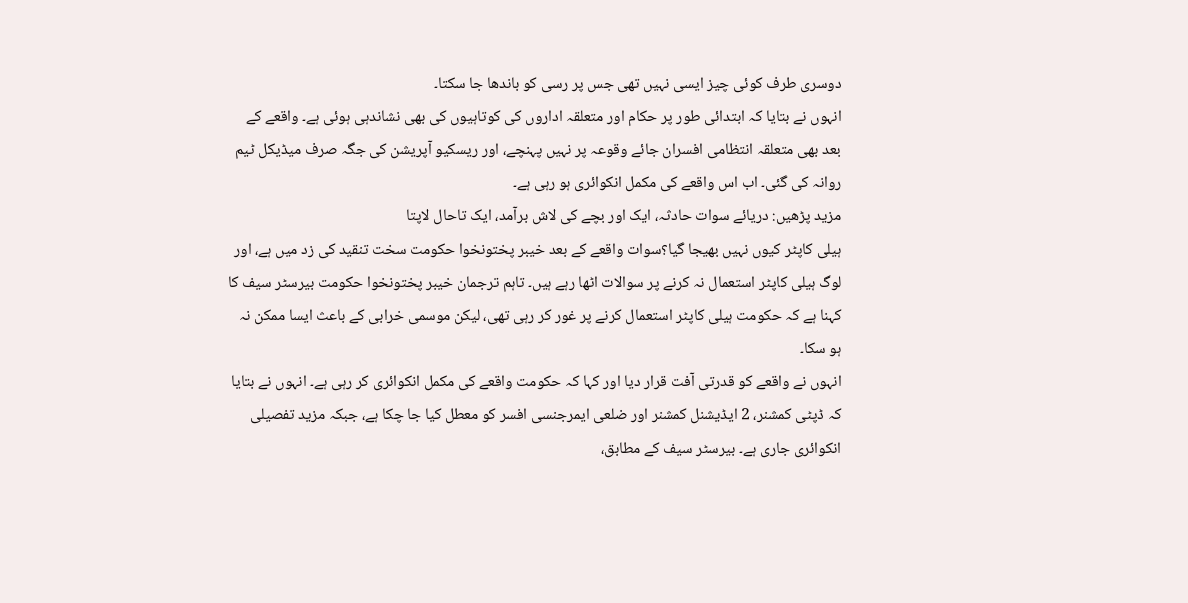دوسری طرف کوئی چیز ایسی نہیں تھی جس پر رسی کو باندھا جا سکتا۔
انہوں نے بتایا کہ ابتدائی طور پر حکام اور متعلقہ اداروں کی کوتاہیوں کی بھی نشاندہی ہوئی ہے۔ واقعے کے بعد بھی متعلقہ انتظامی افسران جائے وقوعہ پر نہیں پہنچے، اور ریسکیو آپریشن کی جگہ صرف میڈیکل ٹیم روانہ کی گئی۔ اب اس واقعے کی مکمل انکوائری ہو رہی ہے۔
مزید پڑھیں: دریائے سوات حادثہ، ایک اور بچے کی لاش برآمد، ایک تاحال لاپتا
ہیلی کاپٹر کیوں نہیں بھیجا گیا؟سوات واقعے کے بعد خیبر پختونخوا حکومت سخت تنقید کی زد میں ہے، اور لوگ ہیلی کاپٹر استعمال نہ کرنے پر سوالات اٹھا رہے ہیں۔ تاہم ترجمان خیبر پختونخوا حکومت بیرسٹر سیف کا کہنا ہے کہ حکومت ہیلی کاپٹر استعمال کرنے پر غور کر رہی تھی، لیکن موسمی خرابی کے باعث ایسا ممکن نہ ہو سکا۔
انہوں نے واقعے کو قدرتی آفت قرار دیا اور کہا کہ حکومت واقعے کی مکمل انکوائری کر رہی ہے۔ انہوں نے بتایا کہ ڈپٹی کمشنر، 2 ایڈیشنل کمشنر اور ضلعی ایمرجنسی افسر کو معطل کیا جا چکا ہے، جبکہ مزید تفصیلی انکوائری جاری ہے۔ بیرسٹر سیف کے مطابق،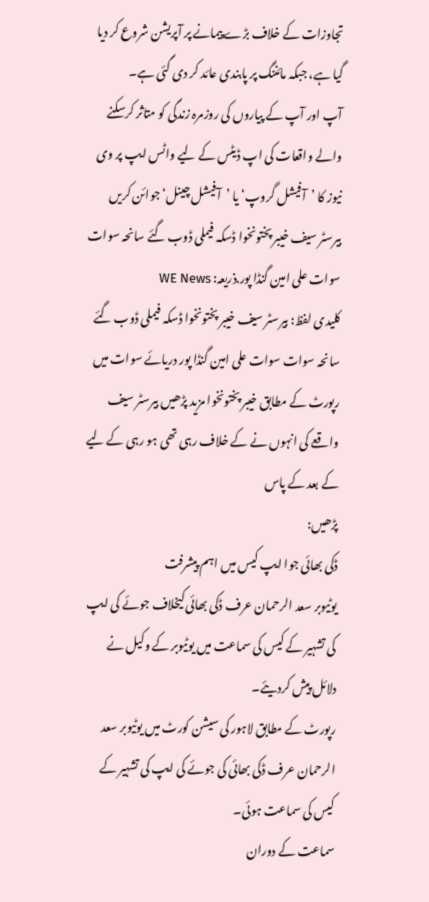تجاوزات کے خلاف بڑے پیمانے پر آپریشن شروع کر دیا گیا ہے، جبکہ مائننگ پر پابندی عائد کر دی گئی ہے۔
آپ اور آپ کے پیاروں کی روزمرہ زندگی کو متاثر کرسکنے والے واقعات کی اپ ڈیٹس کے لیے واٹس ایپ پر وی نیوز کا ’آفیشل گروپ‘ یا ’آفیشل چینل‘ جوائن کریں
بیرسٹر سیف خیبر پختونخوا ڈسکہ فیملی ڈوب گئے سانحہ سوات سوات علی امین گنڈا پور.ذریعہ: WE News
کلیدی لفظ: بیرسٹر سیف خیبر پختونخوا ڈسکہ فیملی ڈوب گئے سانحہ سوات سوات علی امین گنڈا پور دریائے سوات میں رپورٹ کے مطابق خیبر پختونخوا مزید پڑھیں بیرسٹر سیف واقعے کی انہوں نے کے خلاف رہی تھی ہو رہی کے لیے کے بعد کے پاس
پڑھیں:
ڈکی بھائی جوا ایپ کیس میں اہم پیشرفت
یوٹیوبر سعد الرحمان عرف ڈکی بھائی کیخلاف جوئے کی ایپ کی تشہیر کے کیس کی سماعت میں یوٹیوبر کے وکیل نے دلائل پیش کردیئے۔
رپورٹ کے مطابق لاہور کی سیشن کورٹ میں یوٹیوبر سعد الرحمان عرف ڈکی بھائی کی جوئے کی ایپ کی تشہیر کے کیس کی سماعت ہوئی۔
سماعت کے دوران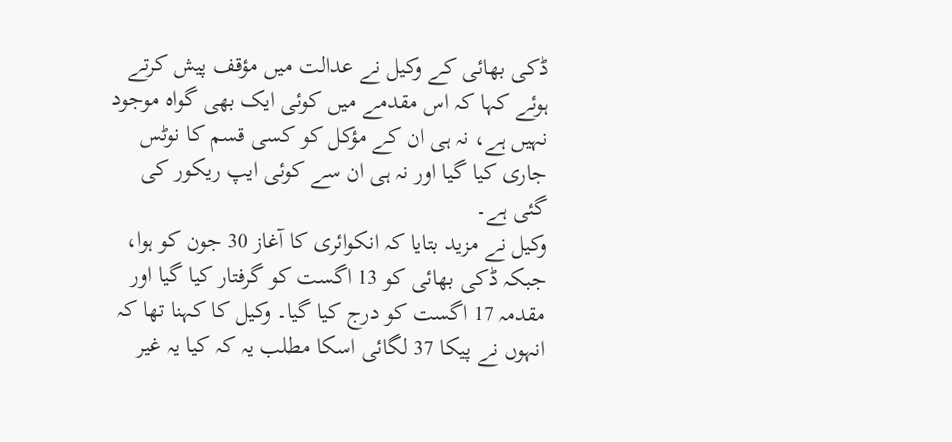ڈکی بھائی کے وکیل نے عدالت میں مؤقف پیش کرتے ہوئے کہا کہ اس مقدمے میں کوئی ایک بھی گواہ موجود نہیں ہے، نہ ہی ان کے مؤکل کو کسی قسم کا نوٹس جاری کیا گیا اور نہ ہی ان سے کوئی ایپ ریکور کی گئی ہے۔
وکیل نے مزید بتایا کہ انکوائری کا آغاز 30 جون کو ہوا، جبکہ ڈکی بھائی کو 13 اگست کو گرفتار کیا گیا اور مقدمہ 17 اگست کو درج کیا گیا۔ وکیل کا کہنا تھا کہ انہوں نے پیکا 37 لگائی اسکا مطلب یہ کہ کیا یہ غیر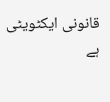قانونی ایکٹویٹی ہے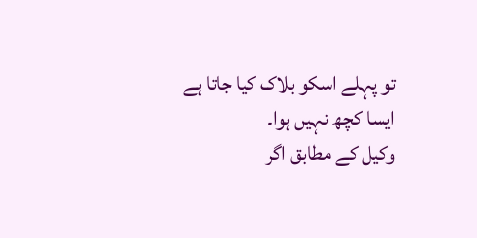تو پہلے اسکو بلاک کیا جاتا ہے ایسا کچھ نہیں ہوا۔
وکیل کے مطابق اگر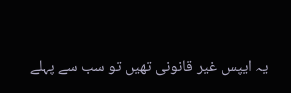یہ ایپس غیر قانونی تھیں تو سب سے پہلے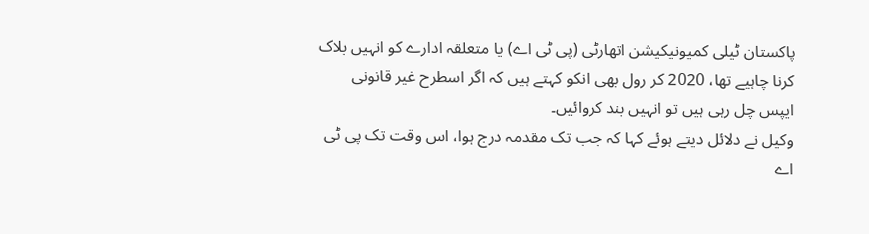پاکستان ٹیلی کمیونیکیشن اتھارٹی (پی ٹی اے) یا متعلقہ ادارے کو انہیں بلاک کرنا چاہیے تھا، 2020 کر رول بھی انکو کہتے ہیں کہ اگر اسطرح غیر قانونی ایپس چل رہی ہیں تو انہیں بند کروائیں۔
وکیل نے دلائل دیتے ہوئے کہا کہ جب تک مقدمہ درج ہوا، اس وقت تک پی ٹی اے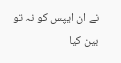نے ان ایپس کو نہ تو بین کیا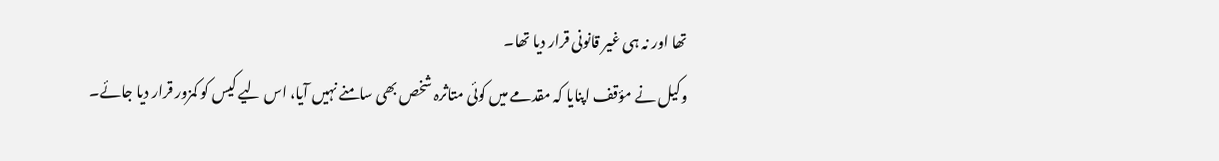تھا اور نہ ہی غیر قانونی قرار دیا تھا۔
وکیل نے مؤقف اپنایا کہ مقدمے میں کوئی متاثرہ شخص بھی سامنے نہیں آیا، اس لیے کیس کو کمزور قرار دیا جائے۔